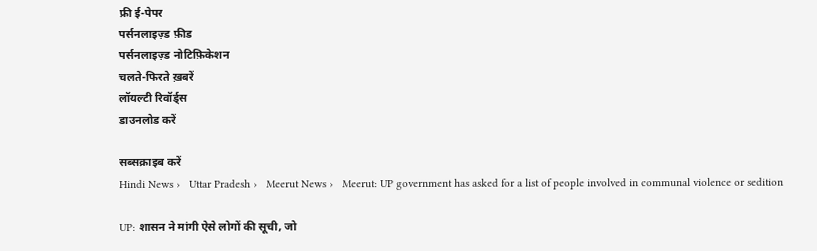फ्री ई-पेपर
पर्सनलाइज़्ड फ़ीड
पर्सनलाइज़्ड नोटिफ़िकेशन
चलते-फिरते ख़बरें
लॉयल्टी रिवॉर्ड्स
डाउनलोड करें

सब्सक्राइब करें
Hindi News ›   Uttar Pradesh ›   Meerut News ›   Meerut: UP government has asked for a list of people involved in communal violence or sedition

UP: शासन ने मांगी ऐसे लोगों की सूची, जो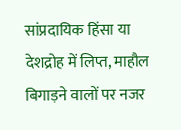सांप्रदायिक हिंसा या देशद्रोह में लिप्त, माहौल बिगाड़ने वालों पर नजर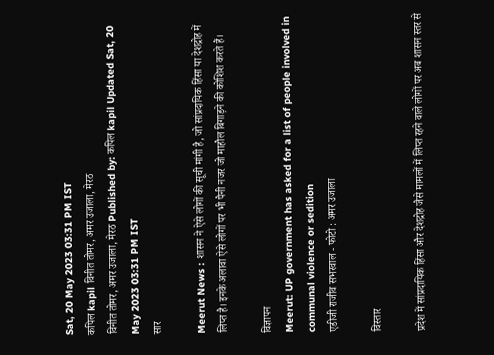Sat, 20 May 2023 03:31 PM IST
कपिल kapil विनीत तोमर, अमर उजाला, मेरठ
विनीत तोमर, अमर उजाला, मेरठ Published by: कपिल kapil Updated Sat, 20 May 2023 03:31 PM IST
सार

Meerut News : शासन ने ऐसे लोगों की सूची मांगी है, जो सांप्रदायिक हिंसा या देशद्रोह में लिप्त है। इनके अलावा ऐसे लोगों पर भी पैनी नजर जो माहौल बिगाड़ने की कोशिश करते हैं।

विज्ञापन
Meerut: UP government has asked for a list of people involved in communal violence or sedition
एडीजी राजीव सभरवाल - फोटो : अमर उजाला

विस्तार

प्रदेश में सांप्रदायिक हिंसा और देशद्रोह जैसे मामलों में लिप्त रहने वाले लोगों पर अब शासन स्तर से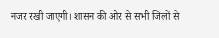नजर रखी जाएगी। शासन की ओर से सभी जिलों से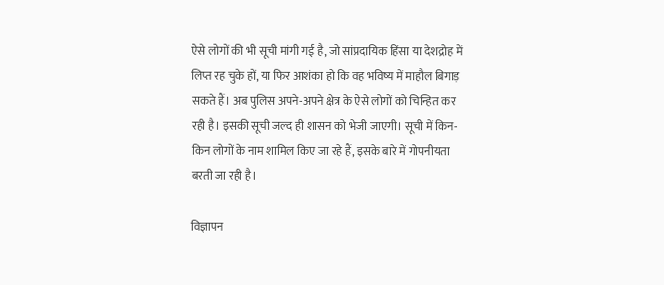ऐसे लोगों की भी सूची मांगी गई है, जो सांप्रदायिक हिंसा या देशद्रोह में लिप्त रह चुके हों, या फिर आशंका हो कि वह भविष्य में माहौल बिगाड़ सकते हैं। अब पुलिस अपने-अपने क्षेत्र के ऐसे लोगों को चिन्हित कर रही है। इसकी सूची जल्द ही शासन को भेजी जाएगी। सूची में किन-किन लोगों के नाम शामिल किए जा रहे हैं, इसके बारे में गोपनीयता बरती जा रही है।

विज्ञापन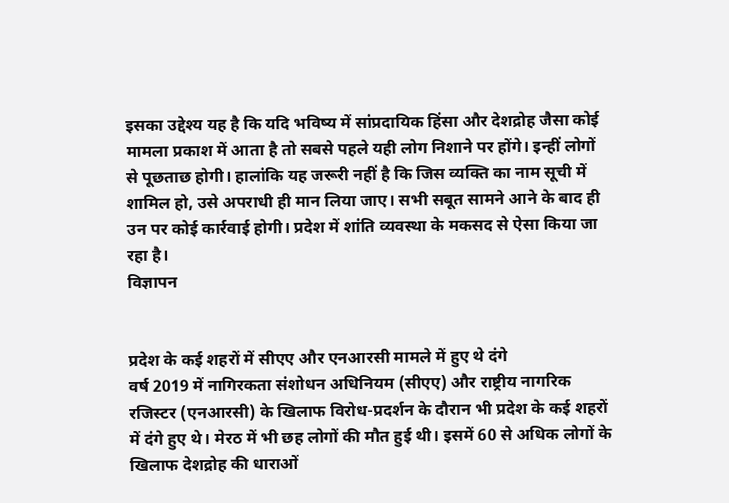इसका उद्देश्य यह है कि यदि भविष्य में सांप्रदायिक हिंसा और देशद्रोह जैसा कोई मामला प्रकाश में आता है तो सबसे पहले यही लोग निशाने पर होंगे। इन्हीं लोगों से पूछताछ होगी। हालांकि यह जरूरी नहीं है कि जिस व्यक्ति का नाम सूची में शामिल हो, उसे अपराधी ही मान लिया जाए। सभी सबूत सामने आने के बाद ही उन पर कोई कार्रवाई होगी। प्रदेश में शांति व्यवस्था के मकसद से ऐसा किया जा रहा है।
विज्ञापन


प्रदेश के कई शहरों में सीएए और एनआरसी मामले में हुए थे दंगे
वर्ष 2019 में नागिरकता संशोधन अधिनियम (सीएए) और राष्ट्रीय नागरिक रजिस्टर (एनआरसी) के खिलाफ विरोध-प्रदर्शन के दौरान भी प्रदेश के कई शहरों में दंगे हुए थे। मेरठ में भी छह लोगों की मौत हुई थी। इसमें 60 से अधिक लोगों के खिलाफ देशद्रोह की धाराओं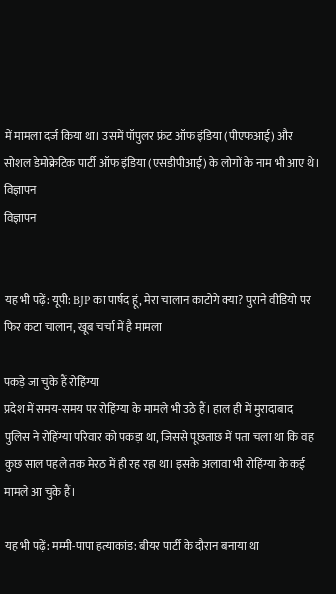में मामला दर्ज किया था। उसमें पॉपुलर फ्रंट ऑफ इंडिया (पीएफआई) और सोशल डेमोक्रेटिक पार्टी ऑफ इंडिया (एसडीपीआई) के लोगों के नाम भी आए थे।
विज्ञापन
विज्ञापन


यह भी पढ़ें: यूपी: BJP का पार्षद हूं, मेरा चालान काटोगे क्या? पुराने वीडियो पर फिर कटा चालान, खूब चर्चा में है मामला

पकड़े जा चुके हैं रोहिंग्या
प्रदेश में समय-समय पर रोहिंग्या के मामले भी उठे हैं। हाल ही में मुरादाबाद पुलिस ने रोहिंग्या परिवार को पकड़ा था, जिससे पूछताछ में पता चला था कि वह कुछ साल पहले तक मेरठ में ही रह रहा था। इसके अलावा भी रोहिंग्या के कई मामले आ चुके हैं।

यह भी पढ़ें: मम्मी-पापा हत्याकांड: बीयर पार्टी के दौरान बनाया था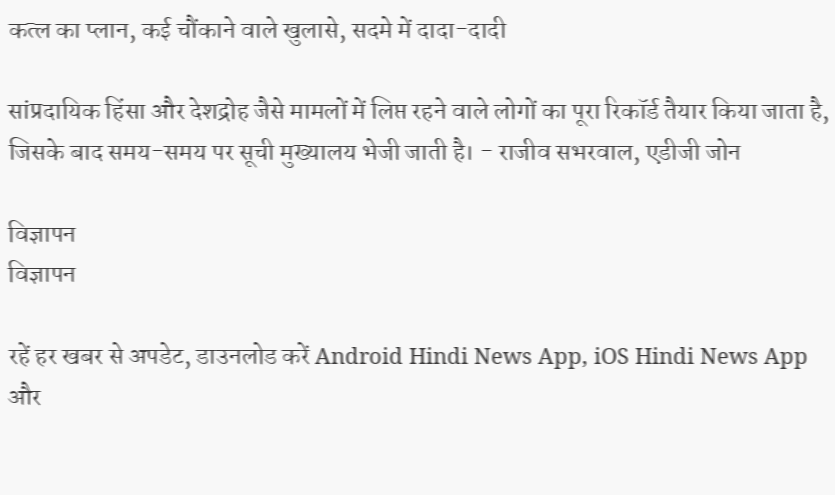कत्ल का प्लान, कई चौंकाने वाले खुलासे, सदमे में दादा-दादी

सांप्रदायिक हिंसा और देशद्रोह जैसे मामलों में लिप्त रहने वाले लोगों का पूरा रिकॉर्ड तैयार किया जाता है, जिसके बाद समय-समय पर सूची मुख्यालय भेजी जाती है। - राजीव सभरवाल, एडीजी जोन

विज्ञापन
विज्ञापन

रहें हर खबर से अपडेट, डाउनलोड करें Android Hindi News App, iOS Hindi News App और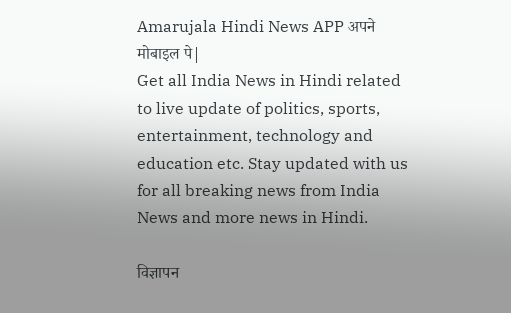Amarujala Hindi News APP अपने मोबाइल पे|
Get all India News in Hindi related to live update of politics, sports, entertainment, technology and education etc. Stay updated with us for all breaking news from India News and more news in Hindi.

विज्ञापन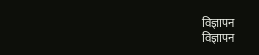विज्ञापन
विज्ञापन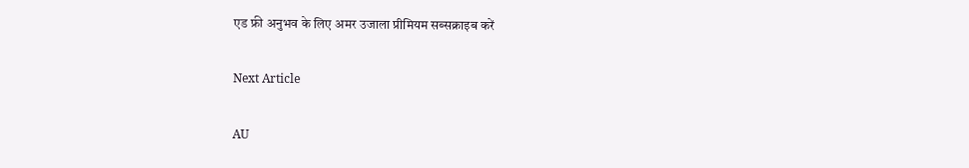एड फ्री अनुभव के लिए अमर उजाला प्रीमियम सब्सक्राइब करें

Next Article

AU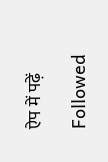ऐप में पढ़ें

Followed